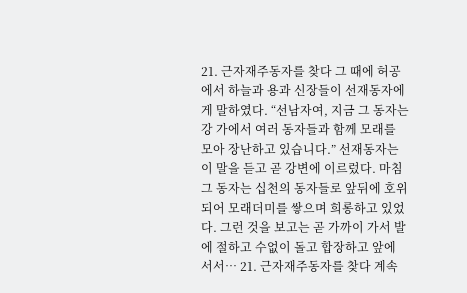21. 근자재주동자를 찾다 그 때에 허공에서 하늘과 용과 신장들이 선재동자에게 말하였다. “선남자여, 지금 그 동자는 강 가에서 여러 동자들과 함께 모래를 모아 장난하고 있습니다.” 선재동자는 이 말을 듣고 곧 강변에 이르렀다. 마침 그 동자는 십천의 동자들로 앞뒤에 호위되어 모래더미를 쌓으며 희롱하고 있었다. 그런 것을 보고는 곧 가까이 가서 발에 절하고 수없이 돌고 합장하고 앞에 서서… 21. 근자재주동자를 찾다 계속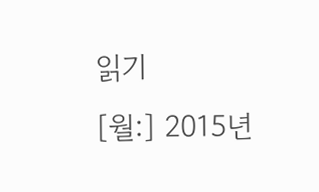읽기
[월:] 2015년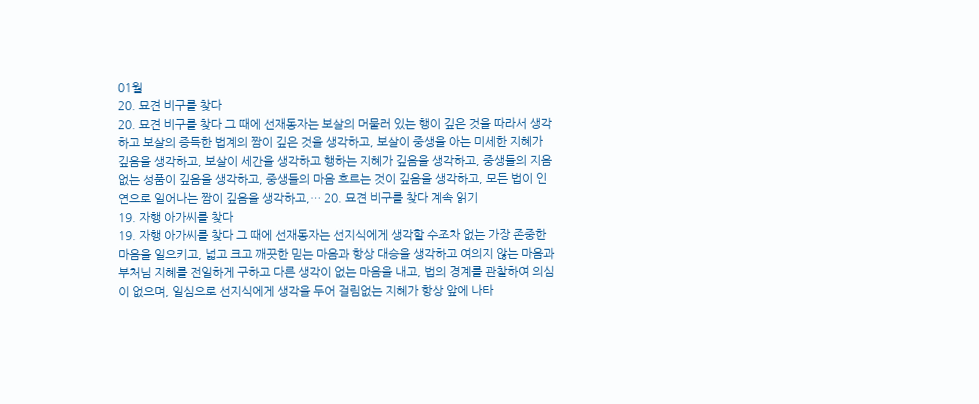01월
20. 묘견 비구를 찾다
20. 묘견 비구를 찾다 그 때에 선재동자는 보살의 머물러 있는 행이 깊은 것을 따라서 생각하고 보살의 증득한 법계의 짬이 깊은 것을 생각하고, 보살이 중생을 아는 미세한 지혜가 깊음을 생각하고, 보살이 세간을 생각하고 행하는 지혜가 깊음을 생각하고, 중생들의 지음 없는 성품이 깊음을 생각하고, 중생들의 마음 흐르는 것이 깊음을 생각하고, 모든 법이 인연으로 일어나는 짬이 깊음을 생각하고,… 20. 묘견 비구를 찾다 계속 읽기
19. 자행 아가씨를 찾다
19. 자행 아가씨를 찾다 그 때에 선재동자는 선지식에게 생각할 수조차 없는 가장 존중한 마음을 일으키고, 넓고 크고 깨끗한 믿는 마음과 항상 대승을 생각하고 여의지 않는 마음과 부처님 지혜를 전일하게 구하고 다른 생각이 없는 마음을 내고, 법의 경계를 관찰하여 의심이 없으며, 일심으로 선지식에게 생각을 두어 걸림없는 지혜가 항상 앞에 나타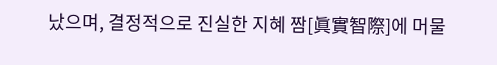났으며, 결정적으로 진실한 지혜 짬[眞實智際]에 머물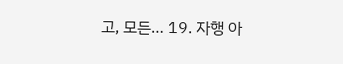고, 모든… 19. 자행 아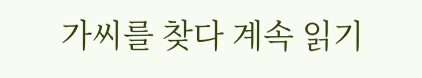가씨를 찾다 계속 읽기